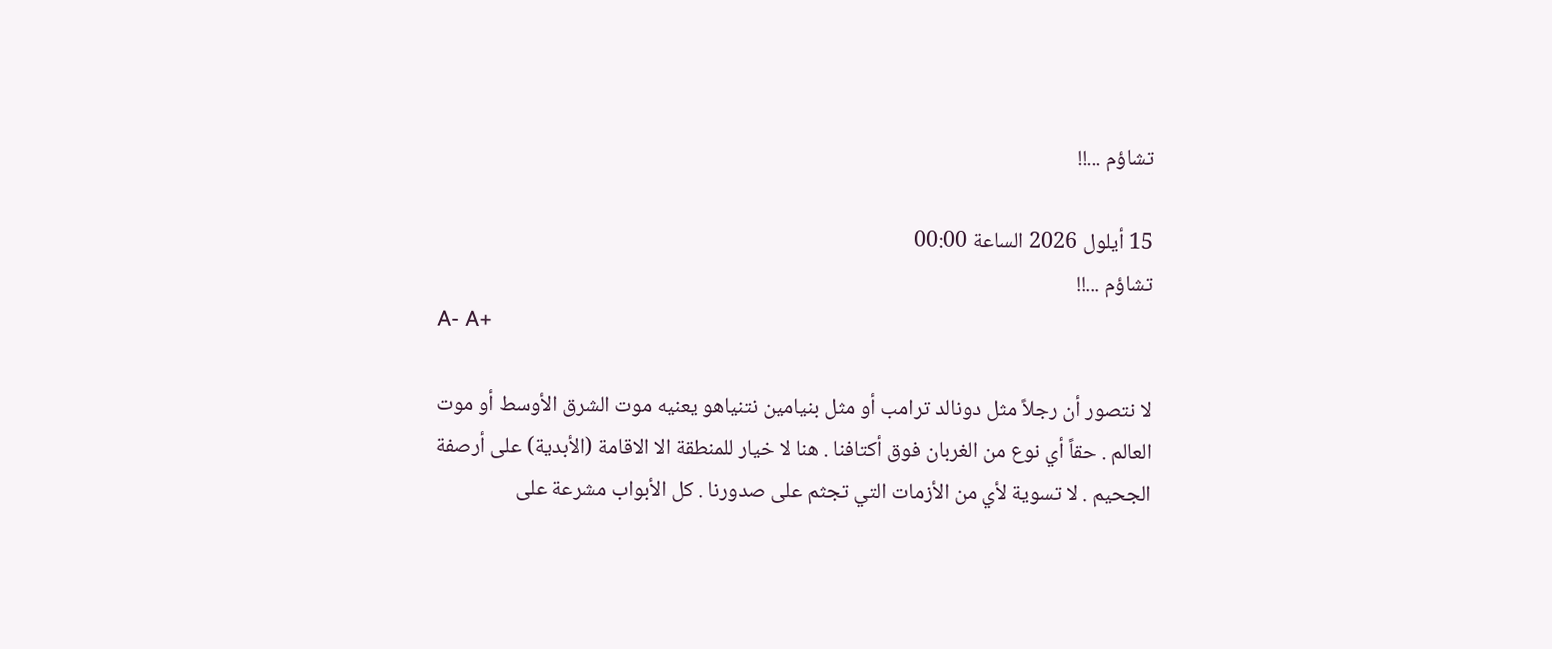تشاؤم ...!!

15 أيلول 2026 الساعة 00:00
تشاؤم ...!!
A- A+

لا نتصور أن رجلاً مثل دونالد ترامب أو مثل بنيامين نتنياهو يعنيه موت الشرق الأوسط أو موت العالم . حقاً أي نوع من الغربان فوق أكتافنا . هنا لا خيار للمنطقة الا الاقامة (الأبدية) على أرصفة الجحيم . لا تسوية لأي من الأزمات التي تجثم على صدورنا . كل الأبواب مشرعة على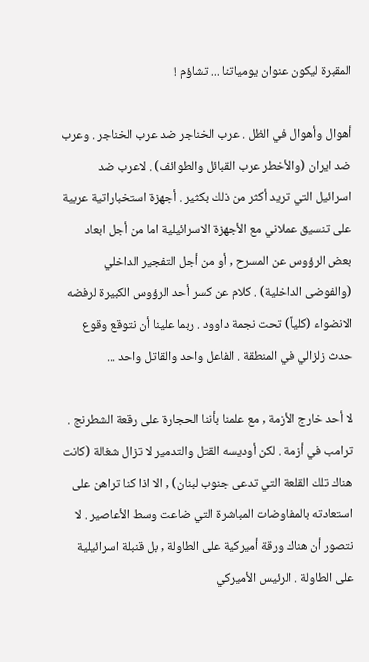المقبرة ليكون عنوان يومياتنا ... تشاؤم !

أهوال وأهوال في الظل . عرب الخناجر ضد عرب الخناجر . وعرب ضد ايران (والأخطر عرب القبائل والطوائف) . لاعرب ضد اسرائيل التي تريد أكثر من ذلك بكثير . أجهزة استخباراتية عربية على تنسيق عملاني مع الأجهزة الاسرائيلية اما من أجل ابعاد بعض الرؤوس عن المسرح , أو من أجل التفجير الداخلي (والفوضى الداخلية) . كلام عن كسر أحد الرؤوس الكبيرة لرفضه الانضواء (كلياً) تحت نجمة داوود . ربما علينا أن نتوقع وقوع حدث زلزالي في المنطقة . الفاعل واحد والقاتل واحد ...

لا أحد خارج الأزمة , مع علمنا بأننا الحجارة على رقعة الشطرنج . ترامب في أزمة . لكن أوديسه القتل والتدمير لا تزال شغالة (كانت هناك تلك القلعة التي تدعى جنوب لبنان) , الا اذا كنا تراهن على استعادته بالمفاوضات المباشرة التي ضاعت وسط الأعاصير . لا نتصور أن هناك ورقة أميركية على الطاولة , بل قنبلة اسرائيلية على الطاولة . الرئيس الأميركي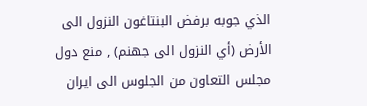الذي جوبه برفض البنتاغون النزول الى الأرض (أي النزول الى جهنم) , منع دول مجلس التعاون من الجلوس الى ايران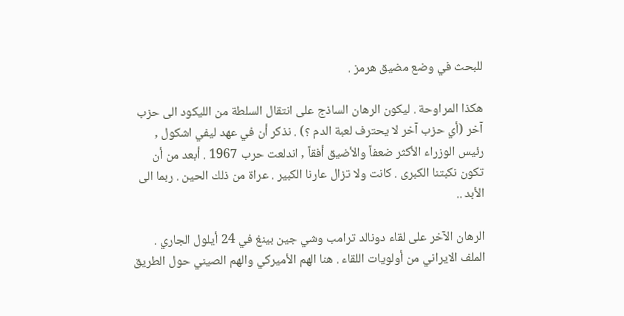للبحث في وضع مضيق هرمز .

هكذا المراوحة . ليكون الرهان الساذج على انتقال السلطة من الليكود الى حزب آخر (أي حزب آخر لا يحترف لعبة الدم ؟) . نذكر أن في عهد ليفي اشكول , رئيس الوزراء الأكثر ضعفاً والأضيق أفقاً , اندلعت حرب 1967 . أبعد من أن تكون نكبتنا الكبرى . كانت ولا تزال عارنا الكبير . عراة من ذلك الحين . ربما الى الأبد ..

الرهان الآخر على لقاء دونالد ترامب وشي جين بينغ في 24 أيلول الجاري . الملف الايراني من أولويات اللقاء . هنا الهم الأميركي والهم الصيني حول الطريق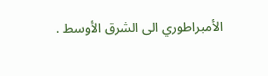الأمبراطوري الى الشرق الأوسط .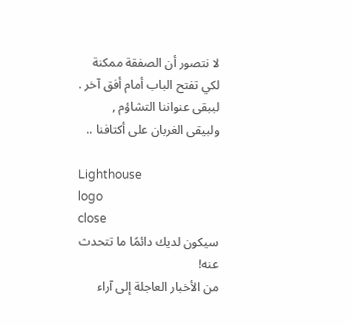لا نتصور أن الصفقة ممكنة لكي تفتح الباب أمام أفق آخر . لببقى عنواننا التشاؤم , ولبيقى الغربان على أكتافنا ..

Lighthouse
logo
close
سيكون لديك دائمًا ما تتحدث عنه!
من الأخبار العاجلة إلى آراء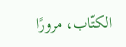الكتّاب، مرورًا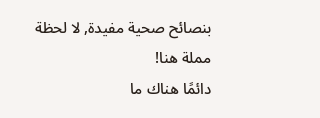بنصائح صحية مفيدة, لا لحظة مملة هنا!
دائمًا هناك ما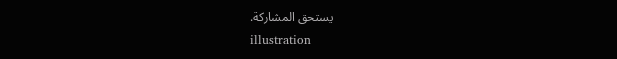يستحق المشاركة.
illustration